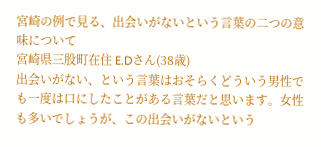宮崎の例で見る、出会いがないという言葉の二つの意味について
宮崎県三股町在住 E.Dさん(38歳)
出会いがない、という言葉はおそらくどういう男性でも一度は口にしたことがある言葉だと思います。女性も多いでしょうが、この出会いがないという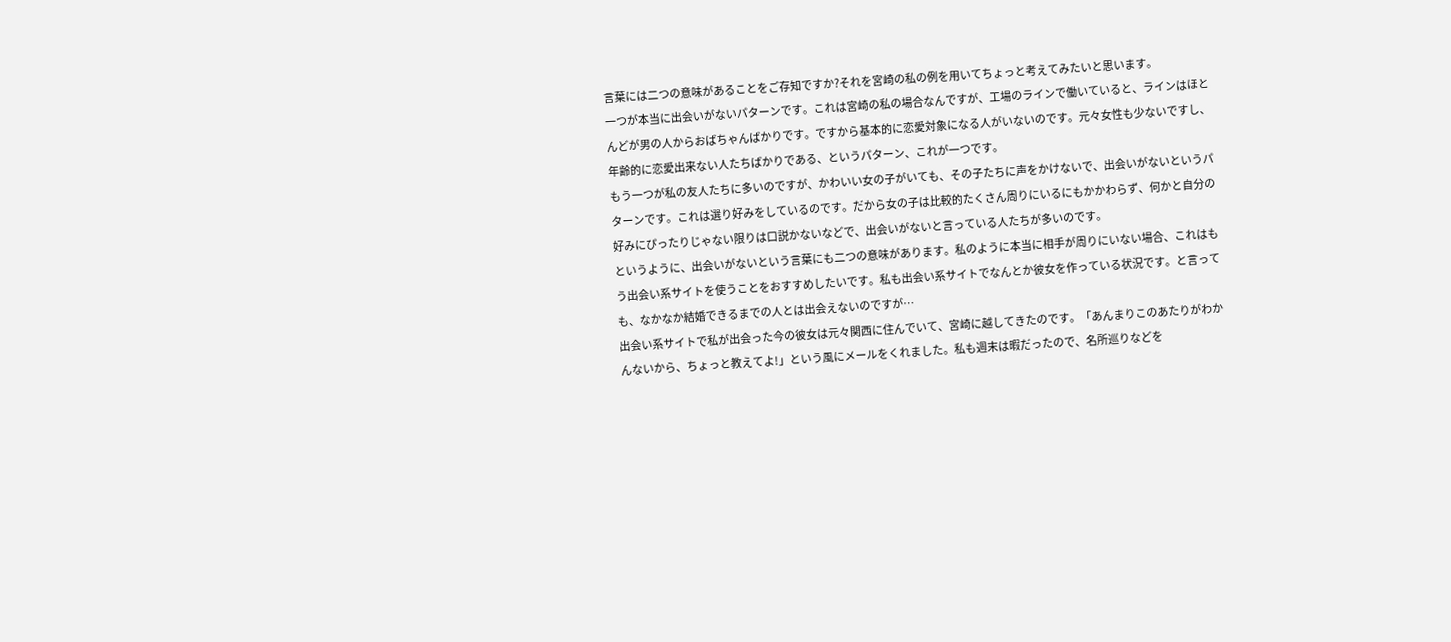言葉には二つの意味があることをご存知ですか?それを宮崎の私の例を用いてちょっと考えてみたいと思います。
一つが本当に出会いがないパターンです。これは宮崎の私の場合なんですが、工場のラインで働いていると、ラインはほとんどが男の人からおばちゃんばかりです。ですから基本的に恋愛対象になる人がいないのです。元々女性も少ないですし、年齢的に恋愛出来ない人たちばかりである、というパターン、これが一つです。
もう一つが私の友人たちに多いのですが、かわいい女の子がいても、その子たちに声をかけないで、出会いがないというパターンです。これは選り好みをしているのです。だから女の子は比較的たくさん周りにいるにもかかわらず、何かと自分の好みにぴったりじゃない限りは口説かないなどで、出会いがないと言っている人たちが多いのです。
というように、出会いがないという言葉にも二つの意味があります。私のように本当に相手が周りにいない場合、これはもう出会い系サイトを使うことをおすすめしたいです。私も出会い系サイトでなんとか彼女を作っている状況です。と言っても、なかなか結婚できるまでの人とは出会えないのですが…
出会い系サイトで私が出会った今の彼女は元々関西に住んでいて、宮崎に越してきたのです。「あんまりこのあたりがわかんないから、ちょっと教えてよ!」という風にメールをくれました。私も週末は暇だったので、名所巡りなどを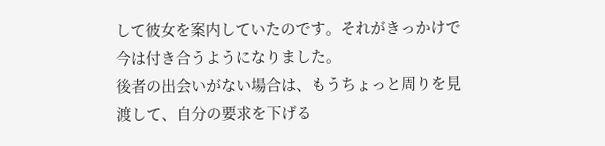して彼女を案内していたのです。それがきっかけで今は付き合うようになりました。
後者の出会いがない場合は、もうちょっと周りを見渡して、自分の要求を下げる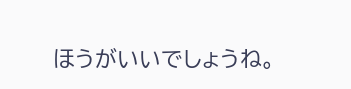ほうがいいでしょうね。